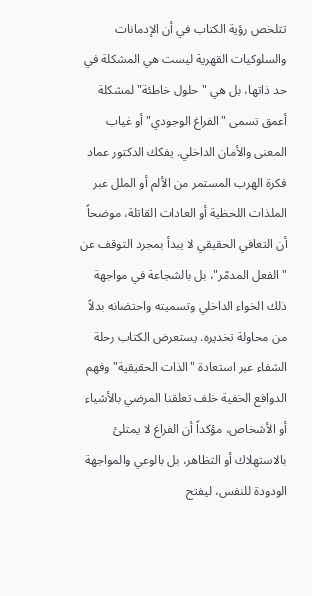تتلخص رؤية الكتاب في أن الإدمانات والسلوكيات القهرية ليست هي المشكلة في حد ذاتها، بل هي "حلول خاطئة" لمشكلة أعمق تسمى "الفراغ الوجودي" أو غياب المعنى والأمان الداخلي. يفكك الدكتور عماد فكرة الهرب المستمر من الألم أو الملل عبر الملذات اللحظية أو العادات القاتلة، موضحاً أن التعافي الحقيقي لا يبدأ بمجرد التوقف عن "الفعل المدمّر"، بل بالشجاعة في مواجهة ذلك الخواء الداخلي وتسميته واحتضانه بدلاً من محاولة تخديره. يستعرض الكتاب رحلة الشفاء عبر استعادة "الذات الحقيقية" وفهم الدوافع الخفية خلف تعلقنا المرضي بالأشياء أو الأشخاص، مؤكداً أن الفراغ لا يمتلئ بالاستهلاك أو التظاهر، بل بالوعي والمواجهة الودودة للنفس، ليفتح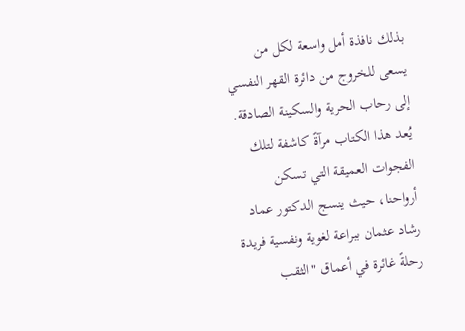بذلك نافذة أمل واسعة لكل من يسعى للخروج من دائرة القهر النفسي إلى رحاب الحرية والسكينة الصادقة.
يُعد هذا الكتاب مرآةً كاشفة لتلك الفجوات العميقة التي تسكن أرواحنا، حيث ينسج الدكتور عماد رشاد عثمان ببراعة لغوية ونفسية فريدة رحلةً غائرة في أعماق "الثقب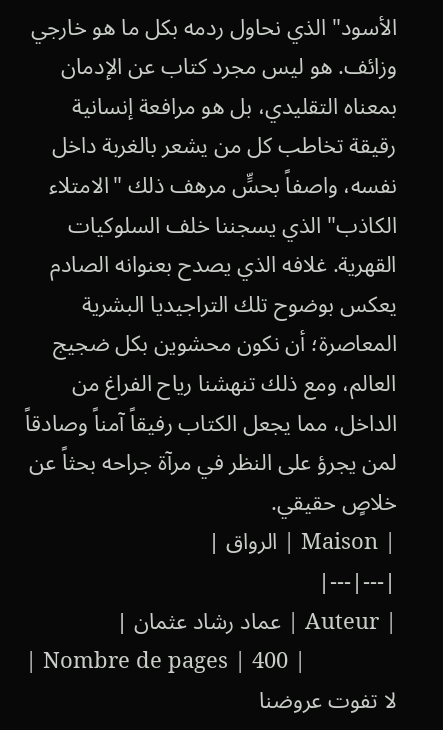الأسود" الذي نحاول ردمه بكل ما هو خارجي وزائف. هو ليس مجرد كتاب عن الإدمان بمعناه التقليدي، بل هو مرافعة إنسانية رقيقة تخاطب كل من يشعر بالغربة داخل نفسه، واصفاً بحسٍّ مرهف ذلك "الامتلاء الكاذب" الذي يسجننا خلف السلوكيات القهرية. غلافه الذي يصدح بعنوانه الصادم يعكس بوضوح تلك التراجيديا البشرية المعاصرة؛ أن نكون محشوين بكل ضجيج العالم، ومع ذلك تنهشنا رياح الفراغ من الداخل، مما يجعل الكتاب رفيقاً آمناً وصادقاً لمن يجرؤ على النظر في مرآة جراحه بحثاً عن خلاصٍ حقيقي.
| Maison | الرواق |
|---|---|
| Auteur | عماد رشاد عثمان |
| Nombre de pages | 400 |
لا تفوت عروضنا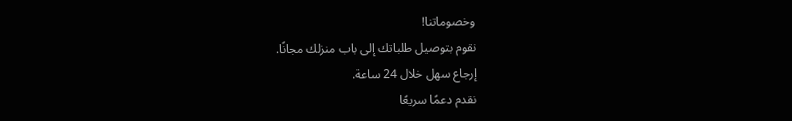وخصوماتنا!
نقوم بتوصيل طلباتك إلى باب منزلك مجانًا.
إرجاع سهل خلال 24 ساعة.
نقدم دعمًا سريعًا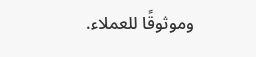وموثوقًا للعملاء.